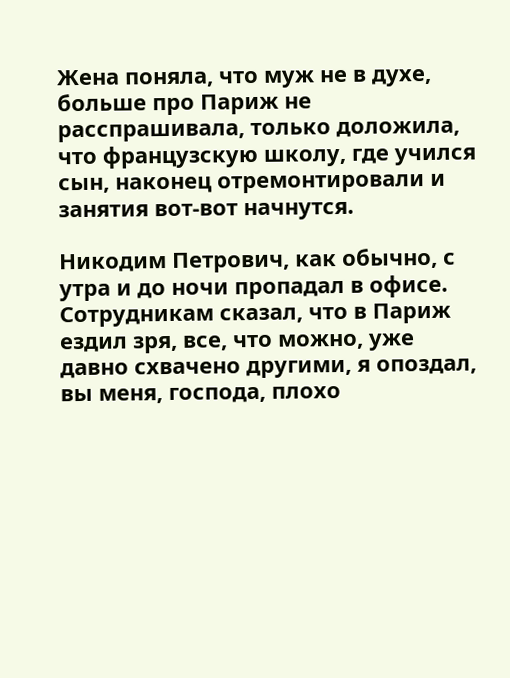Жена поняла, что муж не в духе, больше про Париж не расспрашивала, только доложила, что французскую школу, где учился сын, наконец отремонтировали и занятия вот-вот начнутся.

Никодим Петрович, как обычно, с утра и до ночи пропадал в офисе. Сотрудникам сказал, что в Париж ездил зря, все, что можно, уже давно схвачено другими, я опоздал, вы меня, господа, плохо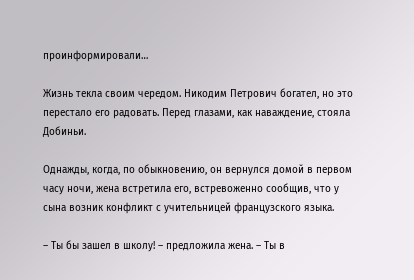проинформировали…

Жизнь текла своим чередом. Никодим Петрович богател, но это перестало его радовать. Перед глазами, как наваждение, стояла Добиньи.

Однажды, когда, по обыкновению, он вернулся домой в первом часу ночи, жена встретила его, встревоженно сообщив, что у сына возник конфликт с учительницей французского языка.

– Ты бы зашел в школу! – предложила жена. – Ты в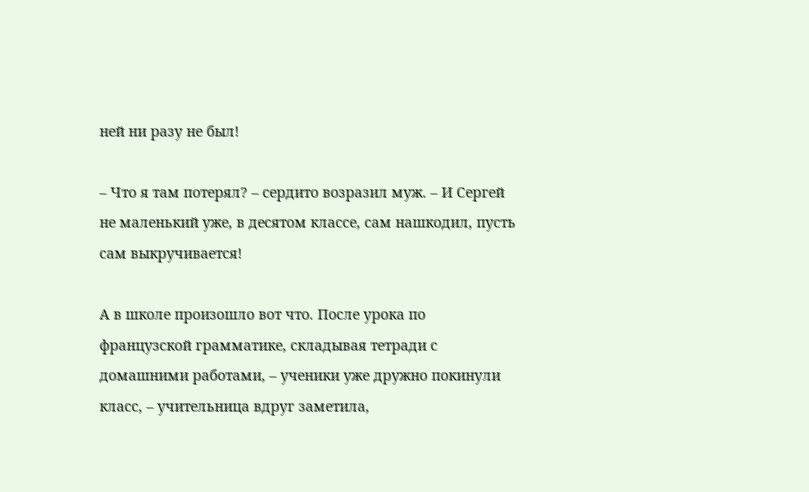ней ни разу не был!

– Что я там потерял? – сердито возразил муж. – И Сергей не маленький уже, в десятом классе, сам нашкодил, пусть сам выкручивается!

А в школе произошло вот что. После урока по французской грамматике, складывая тетради с домашними работами, – ученики уже дружно покинули класс, – учительница вдруг заметила,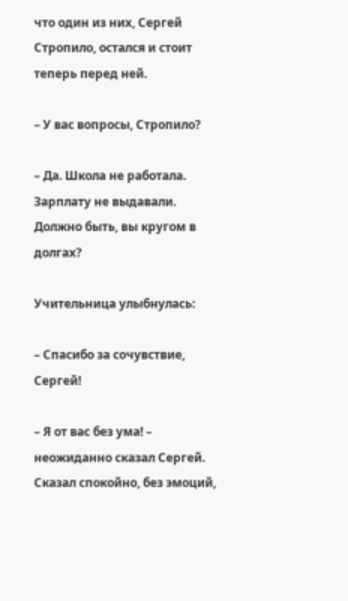что один из них, Сергей Стропило, остался и стоит теперь перед ней.

– У вас вопросы, Стропило?

– Да. Школа не работала. Зарплату не выдавали. Должно быть, вы кругом в долгах?

Учительница улыбнулась:

– Спасибо за сочувствие, Сергей!

– Я от вас без ума! – неожиданно сказал Сергей. Сказал спокойно, без эмоций,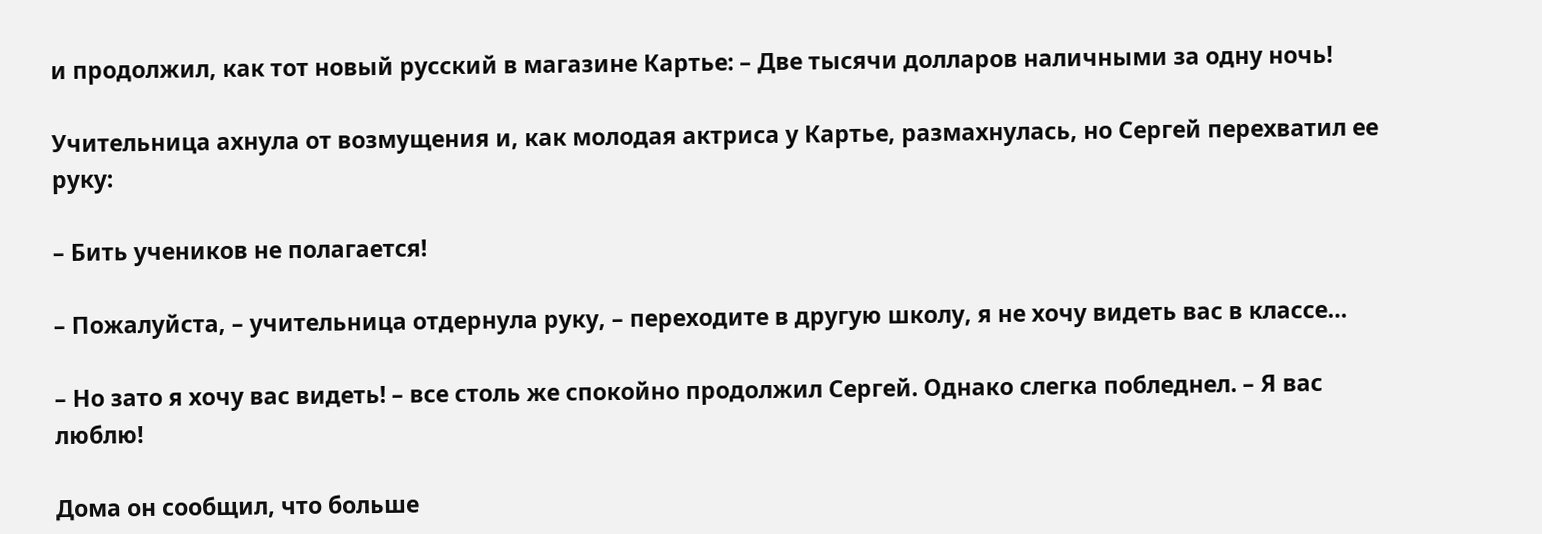и продолжил, как тот новый русский в магазине Картье: – Две тысячи долларов наличными за одну ночь!

Учительница ахнула от возмущения и, как молодая актриса у Картье, размахнулась, но Сергей перехватил ее руку:

– Бить учеников не полагается!

– Пожалуйста, – учительница отдернула руку, – переходите в другую школу, я не хочу видеть вас в классе…

– Но зато я хочу вас видеть! – все столь же спокойно продолжил Сергей. Однако слегка побледнел. – Я вас люблю!

Дома он сообщил, что больше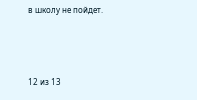в школу не пойдет.



12 из 13